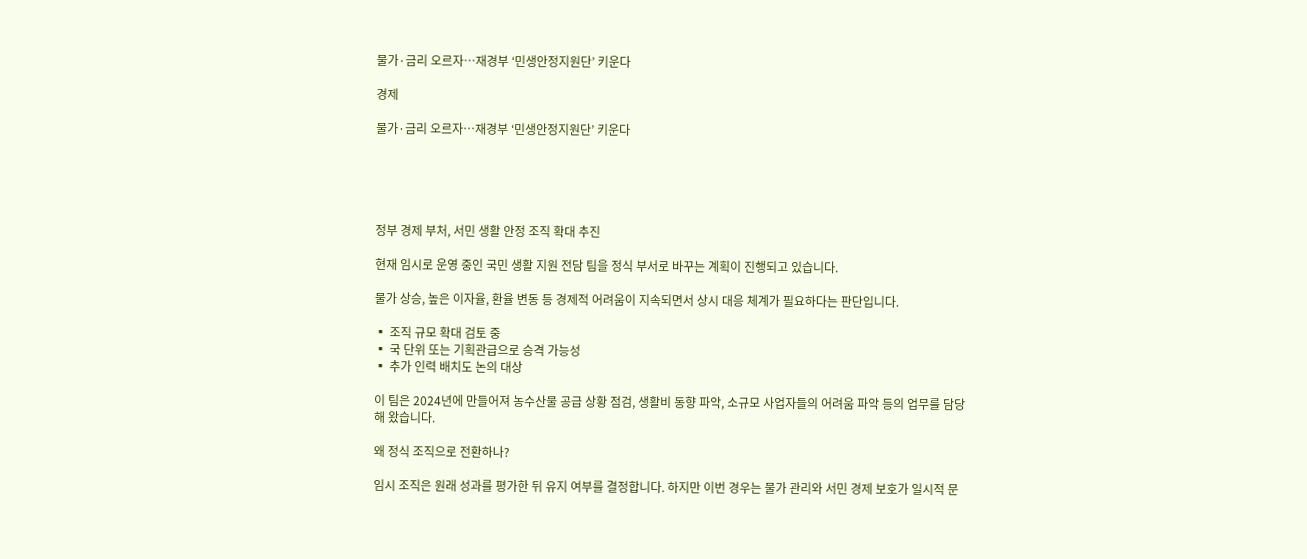물가·금리 오르자…재경부 ‘민생안정지원단’ 키운다

경제

물가·금리 오르자…재경부 ‘민생안정지원단’ 키운다





정부 경제 부처, 서민 생활 안정 조직 확대 추진

현재 임시로 운영 중인 국민 생활 지원 전담 팀을 정식 부서로 바꾸는 계획이 진행되고 있습니다.

물가 상승, 높은 이자율, 환율 변동 등 경제적 어려움이 지속되면서 상시 대응 체계가 필요하다는 판단입니다.

▪ 조직 규모 확대 검토 중
▪ 국 단위 또는 기획관급으로 승격 가능성
▪ 추가 인력 배치도 논의 대상

이 팀은 2024년에 만들어져 농수산물 공급 상황 점검, 생활비 동향 파악, 소규모 사업자들의 어려움 파악 등의 업무를 담당해 왔습니다.

왜 정식 조직으로 전환하나?

임시 조직은 원래 성과를 평가한 뒤 유지 여부를 결정합니다. 하지만 이번 경우는 물가 관리와 서민 경제 보호가 일시적 문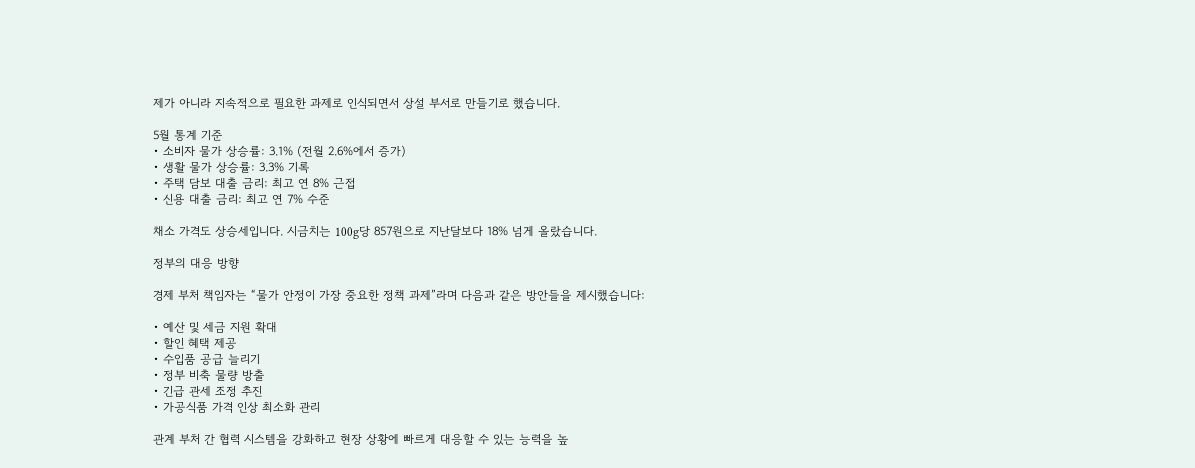제가 아니라 지속적으로 필요한 과제로 인식되면서 상설 부서로 만들기로 했습니다.

5월 통계 기준
• 소비자 물가 상승률: 3.1% (전월 2.6%에서 증가)
• 생활 물가 상승률: 3.3% 기록
• 주택 담보 대출 금리: 최고 연 8% 근접
• 신용 대출 금리: 최고 연 7% 수준

채소 가격도 상승세입니다. 시금치는 100g당 857원으로 지난달보다 18% 넘게 올랐습니다.

정부의 대응 방향

경제 부처 책임자는 “물가 안정이 가장 중요한 정책 과제”라며 다음과 같은 방안들을 제시했습니다:

• 예산 및 세금 지원 확대
• 할인 혜택 제공
• 수입품 공급 늘리기
• 정부 비축 물량 방출
• 긴급 관세 조정 추진
• 가공식품 가격 인상 최소화 관리

관계 부처 간 협력 시스템을 강화하고 현장 상황에 빠르게 대응할 수 있는 능력을 높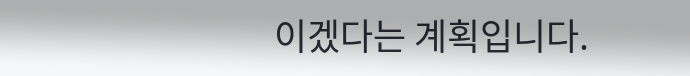이겠다는 계획입니다.